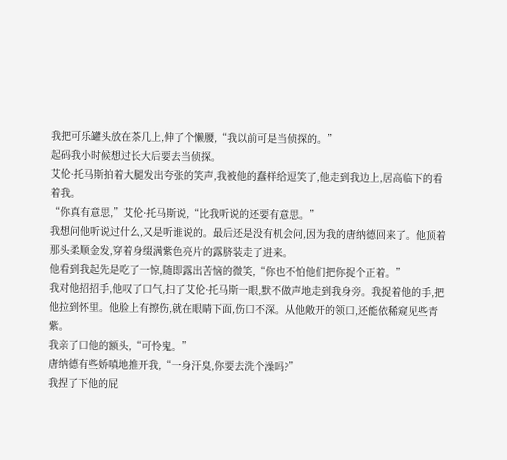我把可乐罐头放在茶几上,伸了个懒腰,“我以前可是当侦探的。”
起码我小时候想过长大后要去当侦探。
艾伦·托马斯拍着大腿发出夸张的笑声,我被他的蠢样给逗笑了,他走到我边上,居高临下的看着我。
“你真有意思,”艾伦·托马斯说,“比我听说的还要有意思。”
我想问他听说过什么,又是听谁说的。最后还是没有机会问,因为我的唐纳德回来了。他顶着那头柔顺金发,穿着身缀满紫色亮片的露脐装走了进来。
他看到我起先是吃了一惊,随即露出苦恼的微笑,“你也不怕他们把你捉个正着。”
我对他招招手,他叹了口气,扫了艾伦·托马斯一眼,默不做声地走到我身旁。我捉着他的手,把他拉到怀里。他脸上有擦伤,就在眼睛下面,伤口不深。从他敞开的领口,还能依稀窥见些青紫。
我亲了口他的额头,“可怜鬼。”
唐纳德有些娇嗔地推开我,“一身汗臭,你要去洗个澡吗?”
我捏了下他的屁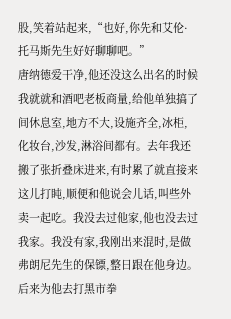股,笑着站起来,“也好,你先和艾伦·托马斯先生好好聊聊吧。”
唐纳德爱干净,他还没这么出名的时候我就就和酒吧老板商量,给他单独搞了间休息室,地方不大,设施齐全,冰柜,化妆台,沙发,淋浴间都有。去年我还搬了张折叠床进来,有时累了就直接来这儿打盹,顺便和他说会儿话,叫些外卖一起吃。我没去过他家,他也没去过我家。我没有家,我刚出来混时,是做弗朗尼先生的保镖,整日跟在他身边。后来为他去打黑市拳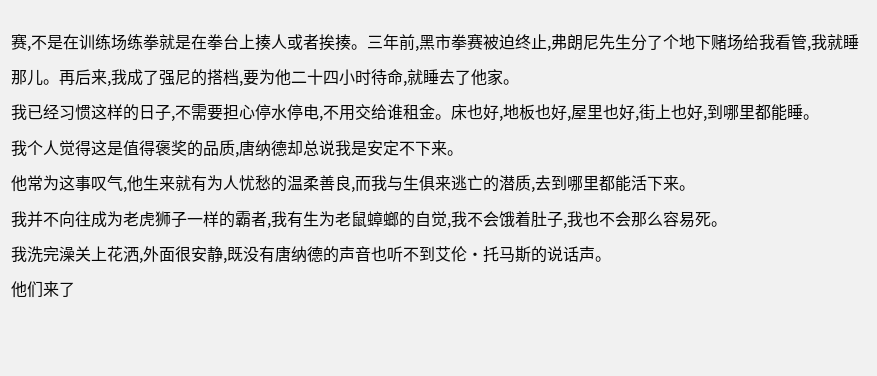赛,不是在训练场练拳就是在拳台上揍人或者挨揍。三年前,黑市拳赛被迫终止,弗朗尼先生分了个地下赌场给我看管,我就睡那儿。再后来,我成了强尼的搭档,要为他二十四小时待命,就睡去了他家。
我已经习惯这样的日子,不需要担心停水停电,不用交给谁租金。床也好,地板也好,屋里也好,街上也好,到哪里都能睡。
我个人觉得这是值得褒奖的品质,唐纳德却总说我是安定不下来。
他常为这事叹气,他生来就有为人忧愁的温柔善良,而我与生俱来逃亡的潜质,去到哪里都能活下来。
我并不向往成为老虎狮子一样的霸者,我有生为老鼠蟑螂的自觉,我不会饿着肚子,我也不会那么容易死。
我洗完澡关上花洒,外面很安静,既没有唐纳德的声音也听不到艾伦·托马斯的说话声。
他们来了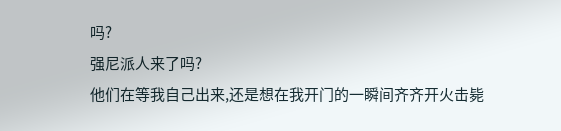吗?
强尼派人来了吗?
他们在等我自己出来,还是想在我开门的一瞬间齐齐开火击毙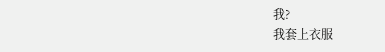我?
我套上衣服